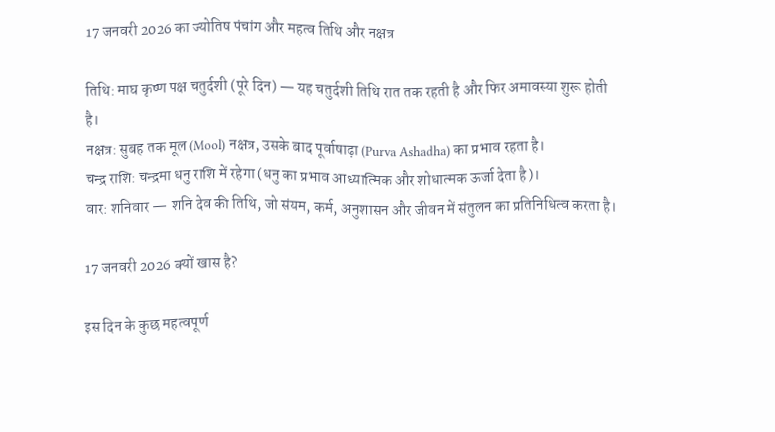17 जनवरी 2026 का ज्योतिष पंचांग और महत्व तिथि और नक्षत्र

तिथि: माघ कृष्ण पक्ष चतुर्दशी (पूरे दिन) — यह चतुर्दशी तिथि रात तक रहती है और फिर अमावस्या शुरू होती है।
नक्षत्र: सुबह तक मूल (Mool) नक्षत्र, उसके बाद पूर्वाषाढ़ा (Purva Ashadha) का प्रभाव रहता है।
चन्द्र राशि: चन्द्रमा धनु राशि में रहेगा (धनु का प्रभाव आध्यात्मिक और शोधात्मक ऊर्जा देता है)।
वार: शनिवार — शनि देव की तिथि, जो संयम, कर्म, अनुशासन और जीवन में संतुलन का प्रतिनिधित्व करता है।

17 जनवरी 2026 क्यों खास है?

इस दिन के कुछ महत्वपूर्ण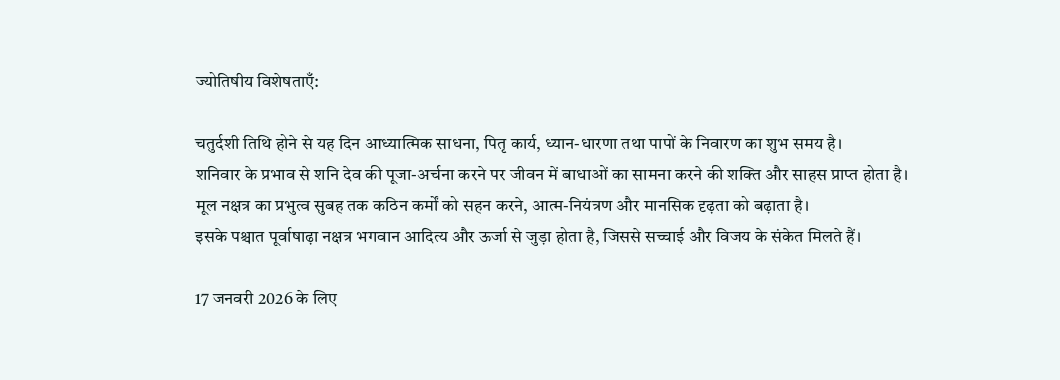ज्योतिषीय विशेषताएँ:

चतुर्दशी तिथि होने से यह दिन आध्यात्मिक साधना, पितृ कार्य, ध्यान-धारणा तथा पापों के निवारण का शुभ समय है।
शनिवार के प्रभाव से शनि देव की पूजा-अर्चना करने पर जीवन में बाधाओं का सामना करने की शक्ति और साहस प्राप्त होता है।
मूल नक्षत्र का प्रभुत्व सुबह तक कठिन कर्मों को सहन करने, आत्म-नियंत्रण और मानसिक दृढ़ता को बढ़ाता है।
इसके पश्चात पूर्वाषाढ़ा नक्षत्र भगवान आदित्य और ऊर्जा से जुड़ा होता है, जिससे सच्चाई और विजय के संकेत मिलते हैं।

17 जनवरी 2026 के लिए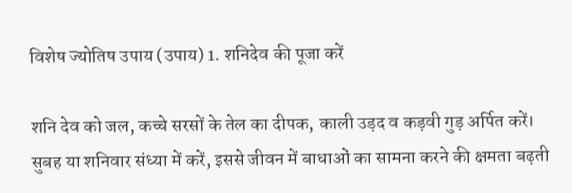विशेष ज्योतिष उपाय (उपाय) 1. शनिदेव की पूजा करें

शनि देव को जल, कच्चे सरसों के तेल का दीपक, काली उड़द व कड़वी गुड़ अर्पित करें।
सुबह या शनिवार संध्या में करें, इससे जीवन में बाधाओं का सामना करने की क्षमता बढ़ती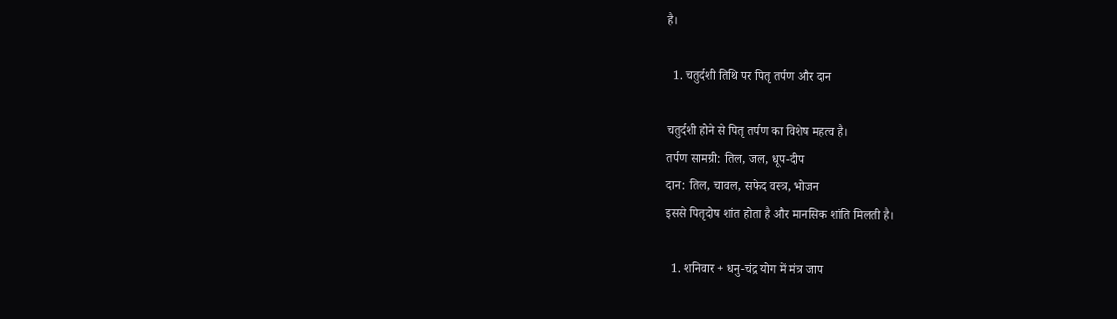है।

  1. चतुर्दशी तिथि पर पितृ तर्पण और दान

चतुर्दशी होने से पितृ तर्पण का विशेष महत्व है।
तर्पण सामग्री: तिल, जल, धूप-दीप
दान: तिल, चावल, सफेद वस्त्र, भोजन
इससे पितृदोष शांत होता है और मानसिक शांति मिलती है।

  1. शनिवार + धनु-चंद्र योग में मंत्र जाप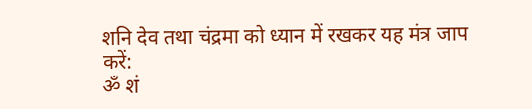शनि देव तथा चंद्रमा को ध्यान में रखकर यह मंत्र जाप करें:
ॐ शं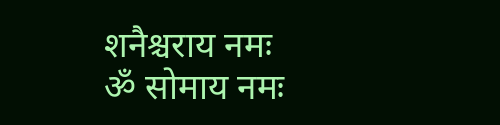शनैश्चराय नमः
ॐ सोमाय नमः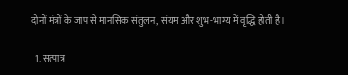दोनों मंत्रों के जाप से मानसिक संतुलन, संयम और शुभ-भाग्य में वृद्धि होती है।

  1. सत्पात्र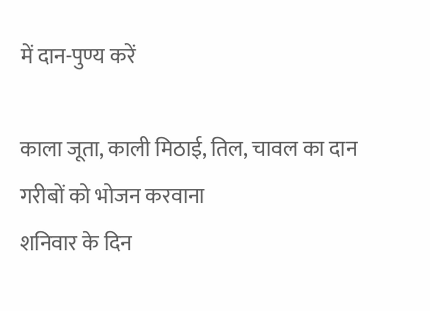में दान-पुण्य करें

काला जूता, काली मिठाई, तिल, चावल का दान
गरीबों को भोजन करवाना
शनिवार के दिन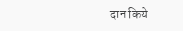दान किये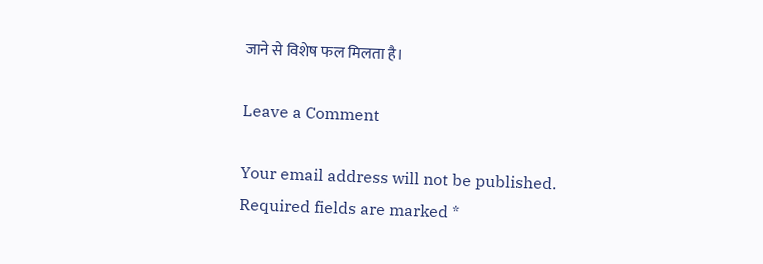जाने से विशेष फल मिलता है।

Leave a Comment

Your email address will not be published. Required fields are marked *